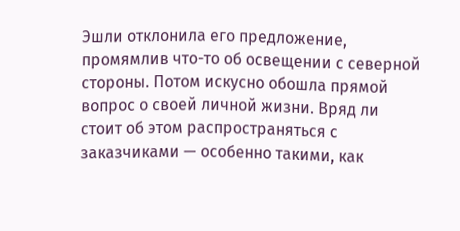Эшли отклонила его предложение, промямлив что-то об освещении с северной стороны. Потом искусно обошла прямой вопрос о своей личной жизни. Вряд ли стоит об этом распространяться с заказчиками — особенно такими, как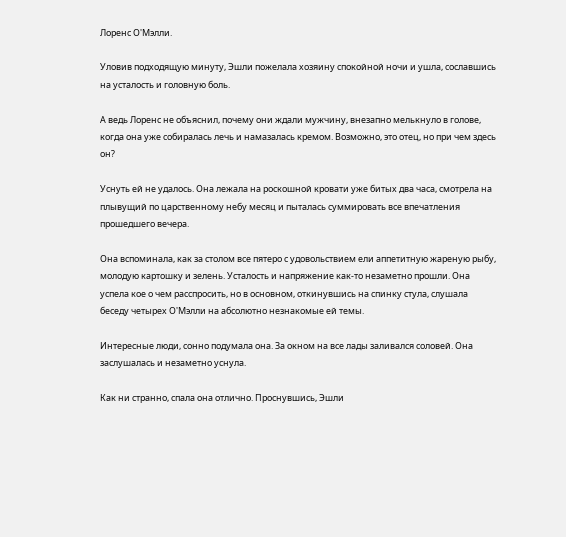Лоренс О'Мэлли.

Уловив подходящую минуту, Эшли пожелала хозяину спокойной ночи и ушла, сославшись на усталость и головную боль.

А ведь Лоренс не объяснил, почему они ждали мужчину, внезапно мелькнуло в голове, когда она уже собиралась лечь и намазалась кремом. Возможно, это отец, но при чем здесь он?

Уснуть ей не удалось. Она лежала на роскошной кровати уже битых два часа, смотрела на плывущий по царственному небу месяц и пыталась суммировать все впечатления прошедшего вечера.

Она вспоминала, как за столом все пятеро с удовольствием ели аппетитную жареную рыбу, молодую картошку и зелень. Усталость и напряжение как-то незаметно прошли. Она успела кое о чем расспросить, но в основном, откинувшись на спинку стула, слушала беседу четырех О'Мэлли на абсолютно незнакомые ей темы.

Интересные люди, сонно подумала она. За окном на все лады заливался соловей. Она заслушалась и незаметно уснула.

Как ни странно, спала она отлично. Проснувшись, Эшли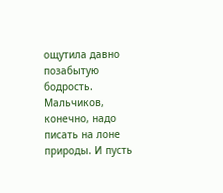ощутила давно позабытую бодрость. Мальчиков, конечно, надо писать на лоне природы. И пусть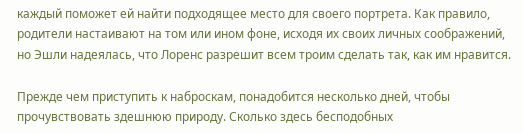каждый поможет ей найти подходящее место для своего портрета. Как правило, родители настаивают на том или ином фоне, исходя их своих личных соображений, но Эшли надеялась, что Лоренс разрешит всем троим сделать так, как им нравится.

Прежде чем приступить к наброскам, понадобится несколько дней, чтобы прочувствовать здешнюю природу. Сколько здесь бесподобных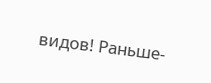видов! Раньше-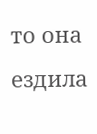то она ездила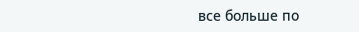все больше по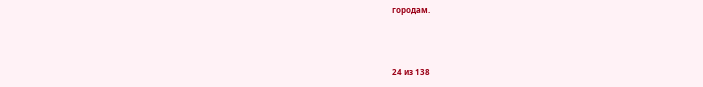городам.



24 из 138